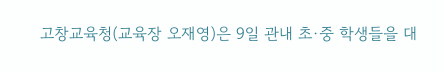고창교육청(교육장 오재영)은 9일 관내 초·중 학생들을 대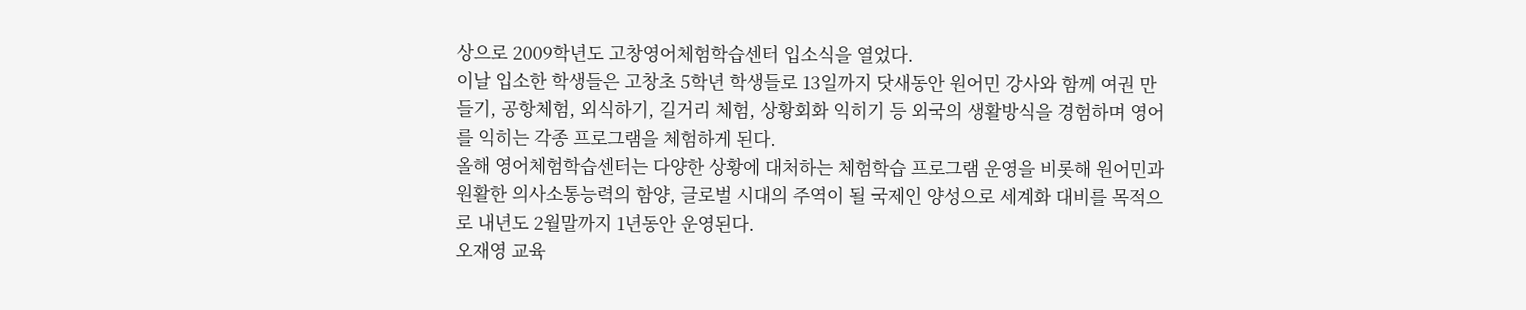상으로 2009학년도 고창영어체험학습센터 입소식을 열었다.
이날 입소한 학생들은 고창초 5학년 학생들로 13일까지 닷새동안 원어민 강사와 함께 여권 만들기, 공항체험, 외식하기, 길거리 체험, 상황회화 익히기 등 외국의 생활방식을 경험하며 영어를 익히는 각종 프로그램을 체험하게 된다.
올해 영어체험학습센터는 다양한 상황에 대처하는 체험학습 프로그램 운영을 비롯해 원어민과 원활한 의사소통능력의 함양, 글로벌 시대의 주역이 될 국제인 양성으로 세계화 대비를 목적으로 내년도 2월말까지 1년동안 운영된다.
오재영 교육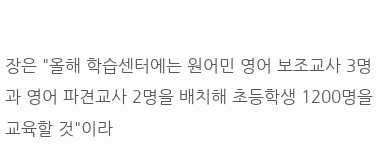장은 "올해 학습센터에는 원어민 영어 보조교사 3명과 영어 파견교사 2명을 배치해 초등학생 1200명을 교육할 것"이라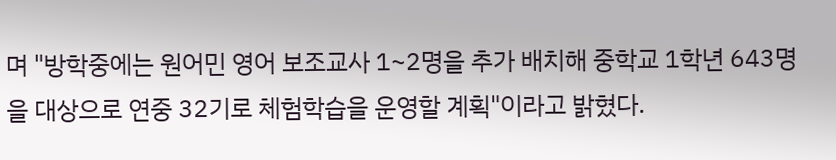며 "방학중에는 원어민 영어 보조교사 1~2명을 추가 배치해 중학교 1학년 643명을 대상으로 연중 32기로 체험학습을 운영할 계획"이라고 밝혔다.